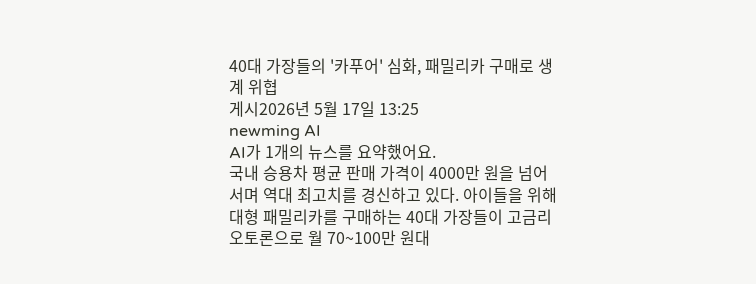40대 가장들의 '카푸어' 심화, 패밀리카 구매로 생계 위협
게시2026년 5월 17일 13:25
newming AI
AI가 1개의 뉴스를 요약했어요.
국내 승용차 평균 판매 가격이 4000만 원을 넘어서며 역대 최고치를 경신하고 있다. 아이들을 위해 대형 패밀리카를 구매하는 40대 가장들이 고금리 오토론으로 월 70~100만 원대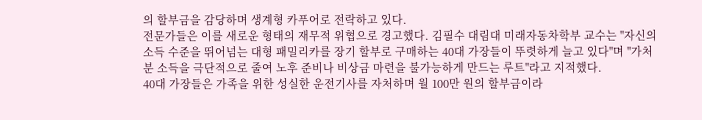의 할부금을 감당하며 생계형 카푸어로 전락하고 있다.
전문가들은 이를 새로운 형태의 재무적 위협으로 경고했다. 김필수 대림대 미래자동차학부 교수는 "자신의 소득 수준을 뛰어넘는 대형 패밀리카를 장기 할부로 구매하는 40대 가장들이 뚜렷하게 늘고 있다"며 "가처분 소득을 극단적으로 줄여 노후 준비나 비상금 마련을 불가능하게 만드는 루트"라고 지적했다.
40대 가장들은 가족을 위한 성실한 운전기사를 자처하며 월 100만 원의 할부금이라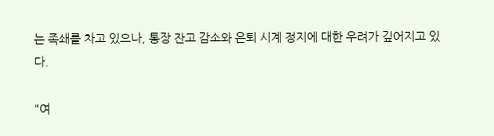는 족쇄를 차고 있으나, 통장 잔고 감소와 은퇴 시계 정지에 대한 우려가 깊어지고 있다.

"여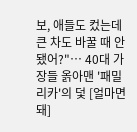보, 애들도 컸는데 큰 차도 바꿀 때 안됐어?"… 40대 가장들 옭아맨 '패밀리카'의 덫 [얼마면 돼]